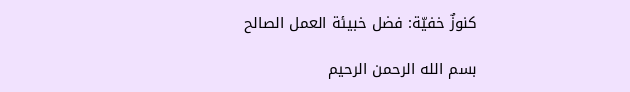كنوزٌ خفيّة: فضل خبيئة العمل الصالح

بسم الله الرحمن الرحيم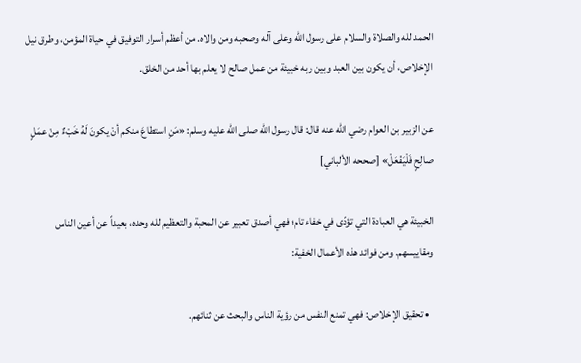الحمد لله والصلاة والسلام على رسول الله وعلى آله وصحبه ومن والاه. من أعظم أسرار التوفيق في حياة المؤمن، وطرق نيل الإخلاص، أن يكون بين العبد وبين ربه خبيئة من عمل صالح لا يعلم بها أحد من الخلق.

عن الزبير بن العوام رضي الله عنه قال: قال رسول الله صلى الله عليه وسلم: «مَنِ استطاعَ منكم أنْ يكونَ لَهُ خَبْءٌ مِنْ عمَلٍ صالِحٍ فَلْيَفْعَلْ» [صححه الألباني]

الخبيئة هي العبادة التي تؤدّى في خفاء تام؛ فهي أصدق تعبير عن المحبة والتعظيم لله وحده، بعيداً عن أعين الناس ومقاييسهم. ومن فوائد هذه الأعمال الخفية:

  • تحقيق الإخلاص: فهي تمنع النفس من رؤية الناس والبحث عن ثنائهم.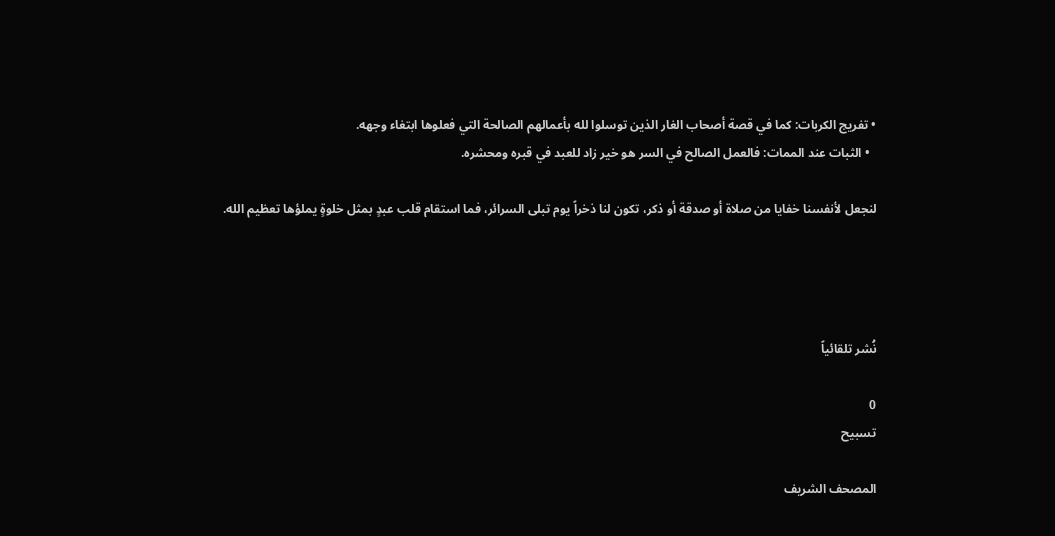• تفريج الكربات: كما في قصة أصحاب الغار الذين توسلوا لله بأعمالهم الصالحة التي فعلوها ابتغاء وجهه.
  • الثبات عند الممات: فالعمل الصالح في السر هو خير زاد للعبد في قبره ومحشره.

لنجعل لأنفسنا خفايا من صلاة أو صدقة أو ذكر، تكون لنا ذخراً يوم تبلى السرائر، فما استقام قلب عبدٍ بمثل خلوةٍ يملؤها تعظيم الله.




نُشر تلقائياً

0
تسبيح

المصحف الشريف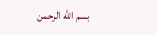بسم الله الرحمن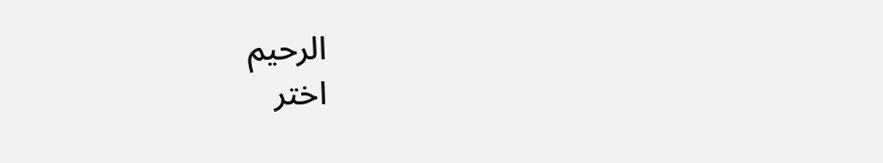الرحيم
اختر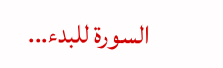السورة للبدء...